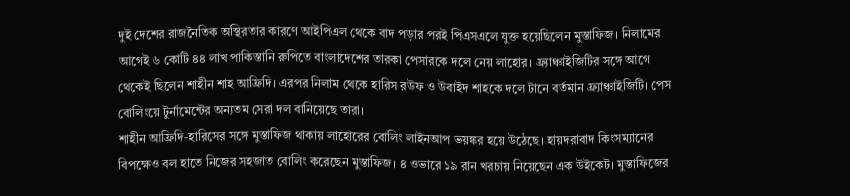দুই দেশের রাজনৈতিক অস্থিরতার কারণে আইপিএল থেকে বাদ পড়ার পরই পিএসএলে যুক্ত হয়েছিলেন মুস্তাফিজ। নিলামের আগেই ৬ কোটি ৪৪ লাখ পাকিস্তানি রুপিতে বাংলাদেশের তারকা পেসারকে দলে নেয় লাহোর। ফ্র্যাঞ্চাইজিটির সঙ্গে আগে থেকেই ছিলেন শাহীন শাহ আফ্রিদি। এরপর নিলাম থেকে হারিস রউফ ও উবাইদ শাহকে দলে টানে বর্তমান ফ্র্যাঞ্চাইজিটি। পেস বোলিংয়ে টুর্নামেন্টের অন্যতম সেরা দল বানিয়েছে তারা।
শাহীন আফ্রিদি-হারিসের সঙ্গে মুস্তাফিজ থাকায় লাহোরের বোলিং লাইনআপ ভয়ঙ্কর হয়ে উঠেছে। হায়দরাবাদ কিংসম্যানের বিপক্ষেও বল হাতে নিজের সহজাত বোলিং করেছেন মুস্তাফিজ। ৪ ওভারে ১৯ রান খরচায় নিয়েছেন এক উইকেট। মুস্তাফিজের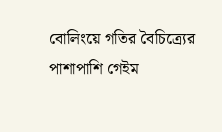বোলিংয়ে গতির বৈচিত্র্যের পাশাপাশি গেইম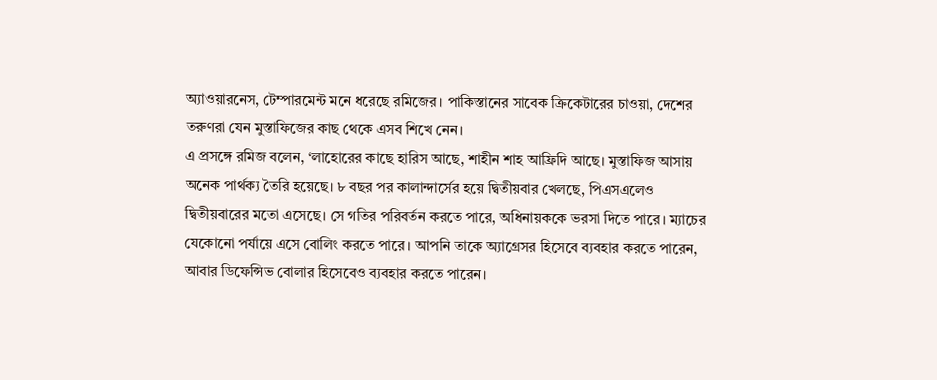অ্যাওয়ারনেস, টেম্পারমেন্ট মনে ধরেছে রমিজের। পাকিস্তানের সাবেক ক্রিকেটারের চাওয়া, দেশের তরুণরা যেন মুস্তাফিজের কাছ থেকে এসব শিখে নেন।
এ প্রসঙ্গে রমিজ বলেন, ‘লাহোরের কাছে হারিস আছে, শাহীন শাহ আফ্রিদি আছে। মুস্তাফিজ আসায় অনেক পার্থক্য তৈরি হয়েছে। ৮ বছর পর কালান্দার্সের হয়ে দ্বিতীয়বার খেলছে, পিএসএলেও দ্বিতীয়বারের মতো এসেছে। সে গতির পরিবর্তন করতে পারে, অধিনায়ককে ভরসা দিতে পারে। ম্যাচের যেকোনো পর্যায়ে এসে বোলিং করতে পারে। আপনি তাকে অ্যাগ্রেসর হিসেবে ব্যবহার করতে পারেন, আবার ডিফেন্সিভ বোলার হিসেবেও ব্যবহার করতে পারেন।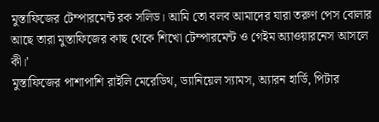মুস্তাফিজের টেম্পারমেন্ট রক সলিড। আমি তো বলব আমাদের যারা তরুণ পেস বোলার আছে তারা মুস্তাফিজের কাছ থেকে শিখো টেম্পারমেন্ট ও গেইম অ্যাওয়ারনেস আসলে কী।’
মুস্তাফিজের পাশাপাশি রাইলি মেরেডিথ, ড্যানিয়েল স্যামস, অ্যারন হার্ডি, পিটার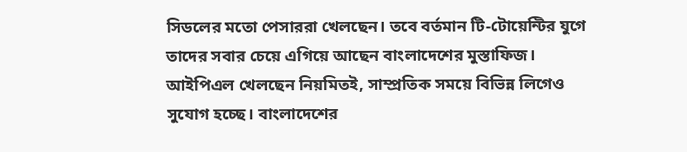সিডলের মতো পেসাররা খেলছেন। তবে বর্তমান টি-টোয়েন্টির যুগে তাদের সবার চেয়ে এগিয়ে আছেন বাংলাদেশের মুস্তাফিজ। আইপিএল খেলছেন নিয়মিতই, সাম্প্রতিক সময়ে বিভিন্ন লিগেও সুযোগ হচ্ছে। বাংলাদেশের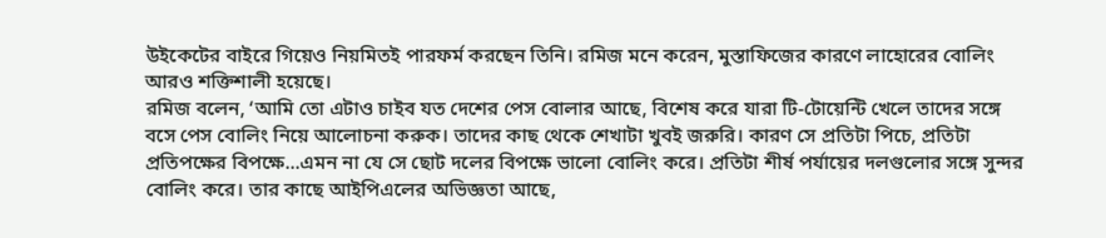উইকেটের বাইরে গিয়েও নিয়মিতই পারফর্ম করছেন তিনি। রমিজ মনে করেন, মুস্তাফিজের কারণে লাহোরের বোলিং আরও শক্তিশালী হয়েছে।
রমিজ বলেন, ‘আমি তো এটাও চাইব যত দেশের পেস বোলার আছে, বিশেষ করে যারা টি-টোয়েন্টি খেলে তাদের সঙ্গে বসে পেস বোলিং নিয়ে আলোচনা করুক। তাদের কাছ থেকে শেখাটা খুবই জরুরি। কারণ সে প্রতিটা পিচে, প্রতিটা প্রতিপক্ষের বিপক্ষে...এমন না যে সে ছোট দলের বিপক্ষে ভালো বোলিং করে। প্রতিটা শীর্ষ পর্যায়ের দলগুলোর সঙ্গে সুন্দর বোলিং করে। তার কাছে আইপিএলের অভিজ্ঞতা আছে,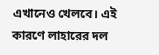এখানেও খেলবে। এই কারণে লাহারের দল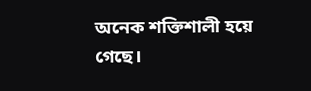অনেক শক্তিশালী হয়ে গেছে।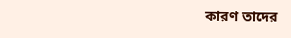কারণ তাদের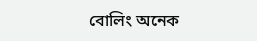বোলিং অনেক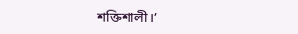শক্তিশালী।’